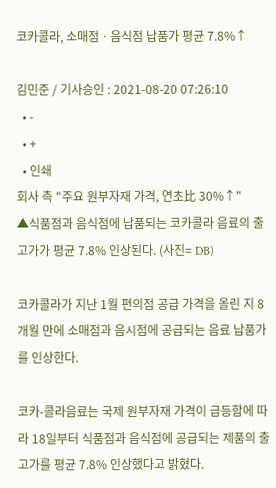코카콜라, 소매점ㆍ음식점 납품가 평균 7.8%↑

김민준 / 기사승인 : 2021-08-20 07:26:10
  • -
  • +
  • 인쇄
회사 측 "주요 원부자재 가격, 연초比 30%↑"
▲식품점과 음식점에 납품되는 코카콜라 음료의 출고가가 평균 7.8% 인상된다. (사진= DB)

코카콜라가 지난 1월 편의점 공급 가격을 올린 지 8개월 만에 소매점과 음시점에 공급되는 음료 납품가를 인상한다.

코카-콜라음료는 국제 원부자재 가격이 급등함에 따라 18일부터 식품점과 음식점에 공급되는 제품의 출고가를 평균 7.8% 인상했다고 밝혔다.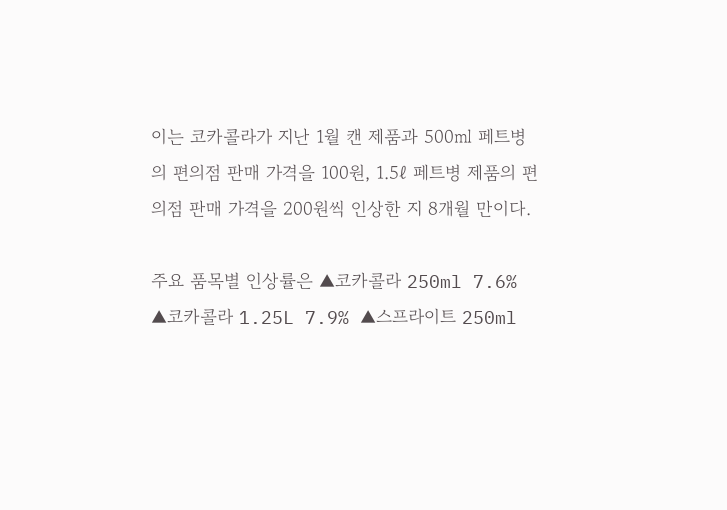이는 코카콜라가 지난 1월 캔 제품과 500㎖ 페트병의 편의점 판매 가격을 100원, 1.5ℓ 페트병 제품의 편의점 판매 가격을 200원씩 인상한 지 8개월 만이다.

주요 품목별 인상률은 ▲코카콜라 250ml 7.6% ▲코카콜라 1.25L 7.9% ▲스프라이트 250ml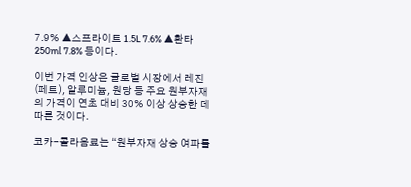7.9% ▲스프라이트 1.5L 7.6% ▲환타 250ml 7.8% 등이다.

이번 가격 인상은 글로벌 시장에서 레진(페트), 알루미늄, 원당 등 주요 원부자재의 가격이 연초 대비 30% 이상 상승한 데 따른 것이다.

코카-콜라음료는 “원부자재 상승 여파를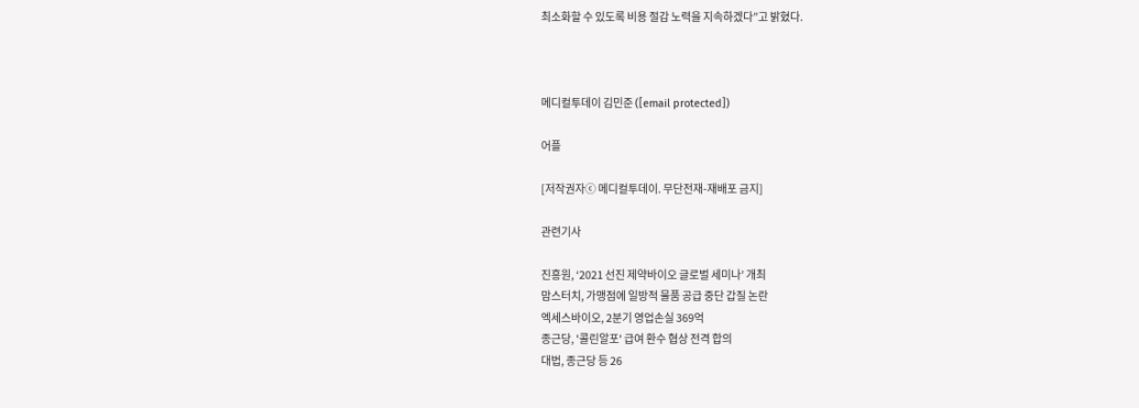최소화할 수 있도록 비용 절감 노력을 지속하겠다”고 밝혔다.



메디컬투데이 김민준 ([email protected])

어플

[저작권자ⓒ 메디컬투데이. 무단전재-재배포 금지]

관련기사

진흥원, ‘2021 선진 제약바이오 글로벌 세미나’ 개최
맘스터치, 가맹점에 일방적 물품 공급 중단 갑질 논란
엑세스바이오, 2분기 영업손실 369억
종근당, '콜린알포' 급여 환수 협상 전격 합의
대법, 종근당 등 26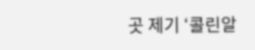곳 제기 ‘콜린알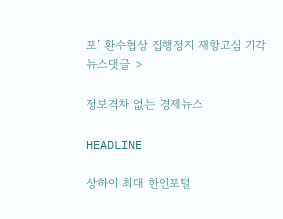포’ 환수협상 집행정지 재항고심 기각
뉴스댓글 >

정보격차 없는 경제뉴스

HEADLINE

상하이 최대 한인포털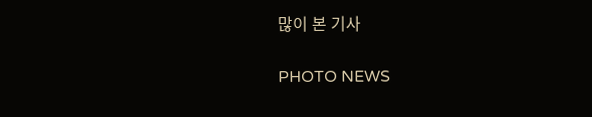많이 본 기사

PHOTO NEWS